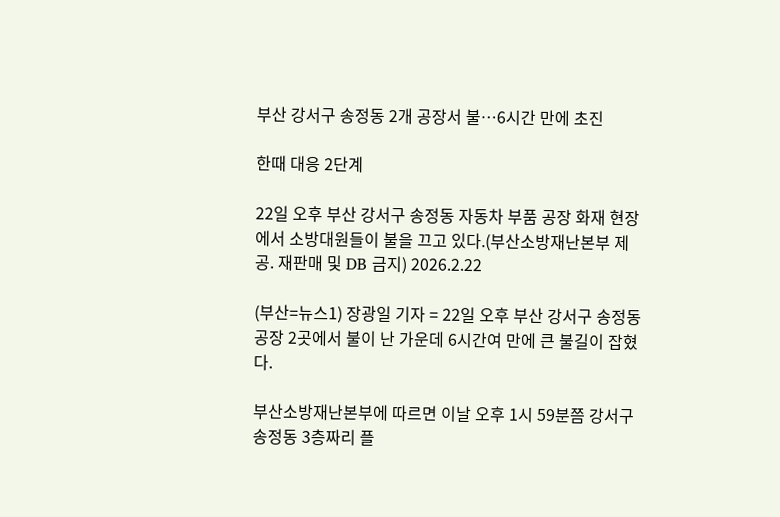부산 강서구 송정동 2개 공장서 불…6시간 만에 초진

한때 대응 2단계

22일 오후 부산 강서구 송정동 자동차 부품 공장 화재 현장에서 소방대원들이 불을 끄고 있다.(부산소방재난본부 제공. 재판매 및 DB 금지) 2026.2.22

(부산=뉴스1) 장광일 기자 = 22일 오후 부산 강서구 송정동 공장 2곳에서 불이 난 가운데 6시간여 만에 큰 불길이 잡혔다.

부산소방재난본부에 따르면 이날 오후 1시 59분쯤 강서구 송정동 3층짜리 플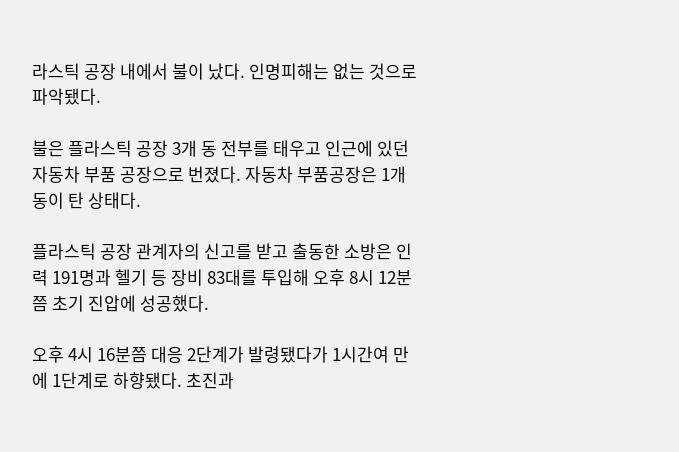라스틱 공장 내에서 불이 났다. 인명피해는 없는 것으로 파악됐다.

불은 플라스틱 공장 3개 동 전부를 태우고 인근에 있던 자동차 부품 공장으로 번졌다. 자동차 부품공장은 1개 동이 탄 상태다.

플라스틱 공장 관계자의 신고를 받고 출동한 소방은 인력 191명과 헬기 등 장비 83대를 투입해 오후 8시 12분쯤 초기 진압에 성공했다.

오후 4시 16분쯤 대응 2단계가 발령됐다가 1시간여 만에 1단계로 하향됐다. 초진과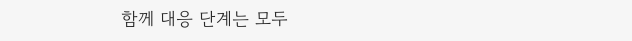함께 대응 단계는 모두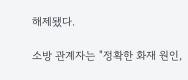해제됐다.

소방 관계자는 "정확한 화재 원인,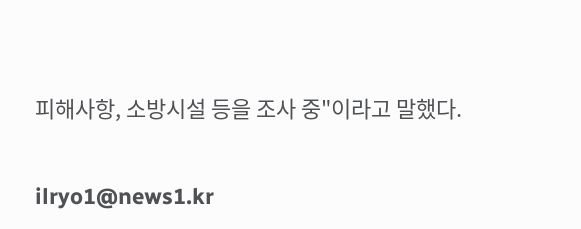피해사항, 소방시설 등을 조사 중"이라고 말했다.

ilryo1@news1.kr